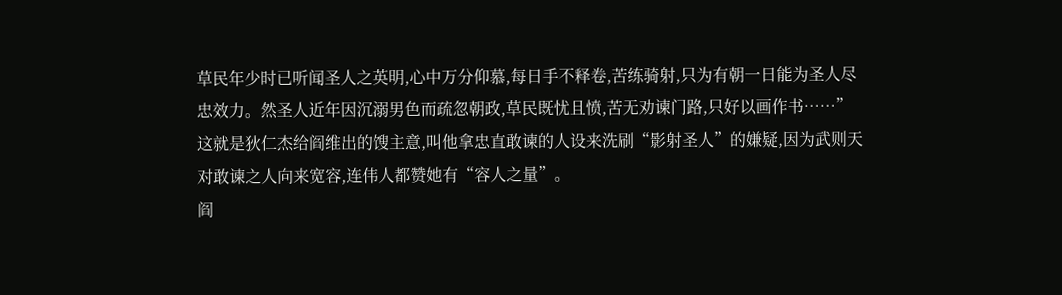草民年少时已听闻圣人之英明,心中万分仰慕,每日手不释卷,苦练骑射,只为有朝一日能为圣人尽忠效力。然圣人近年因沉溺男色而疏忽朝政,草民既忧且愤,苦无劝谏门路,只好以画作书……”
这就是狄仁杰给阎维出的馊主意,叫他拿忠直敢谏的人设来洗刷“影射圣人”的嫌疑,因为武则天对敢谏之人向来宽容,连伟人都赞她有“容人之量”。
阎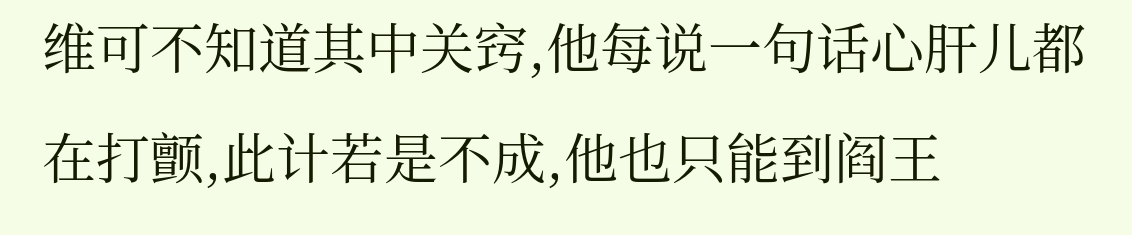维可不知道其中关窍,他每说一句话心肝儿都在打颤,此计若是不成,他也只能到阎王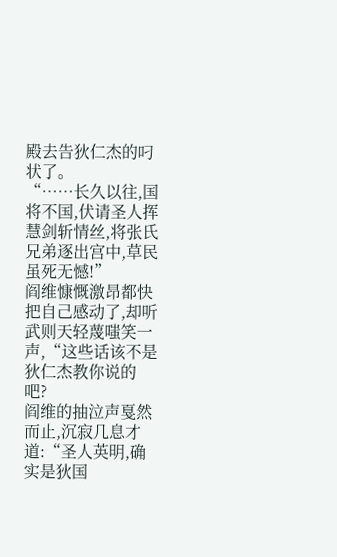殿去告狄仁杰的叼状了。
“……长久以往,国将不国,伏请圣人挥慧剑斩情丝,将张氏兄弟逐出宫中,草民虽死无憾!”
阎维慷慨激昂都快把自己感动了,却听武则天轻蔑嗤笑一声,“这些话该不是狄仁杰教你说的吧?
阎维的抽泣声戛然而止,沉寂几息才道:“圣人英明,确实是狄国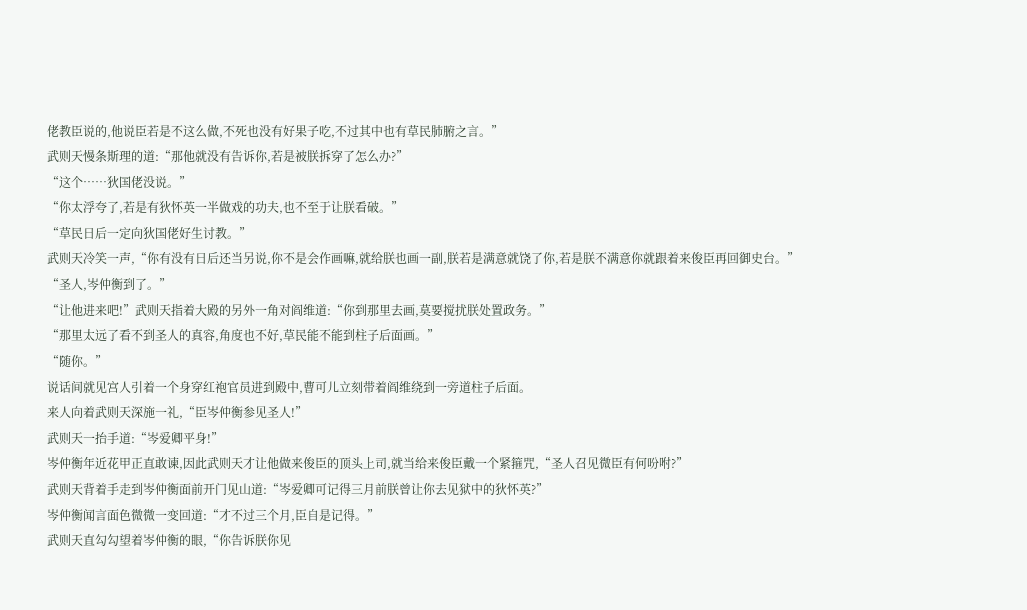佬教臣说的,他说臣若是不这么做,不死也没有好果子吃,不过其中也有草民肺腑之言。”
武则天慢条斯理的道:“那他就没有告诉你,若是被朕拆穿了怎么办?”
“这个……狄国佬没说。”
“你太浮夸了,若是有狄怀英一半做戏的功夫,也不至于让朕看破。”
“草民日后一定向狄国佬好生讨教。”
武则天冷笑一声,“你有没有日后还当另说,你不是会作画嘛,就给朕也画一副,朕若是满意就饶了你,若是朕不满意你就跟着来俊臣再回御史台。”
“圣人,岑仲衡到了。”
“让他进来吧!”武则天指着大殿的另外一角对阎维道:“你到那里去画,莫要搅扰朕处置政务。”
“那里太远了看不到圣人的真容,角度也不好,草民能不能到柱子后面画。”
“随你。”
说话间就见宫人引着一个身穿红袍官员进到殿中,曹可儿立刻带着阎维绕到一旁道柱子后面。
来人向着武则天深施一礼,“臣岑仲衡参见圣人!”
武则天一抬手道:“岑爱卿平身!”
岑仲衡年近花甲正直敢谏,因此武则天才让他做来俊臣的顶头上司,就当给来俊臣戴一个紧箍咒,“圣人召见微臣有何吩咐?”
武则天背着手走到岑仲衡面前开门见山道:“岑爱卿可记得三月前朕曾让你去见狱中的狄怀英?”
岑仲衡闻言面色微微一变回道:“才不过三个月,臣自是记得。”
武则天直勾勾望着岑仲衡的眼,“你告诉朕你见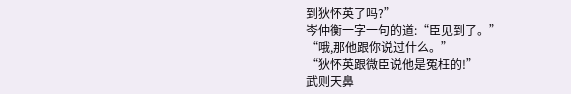到狄怀英了吗?”
岑仲衡一字一句的道:“臣见到了。”
“哦,那他跟你说过什么。”
“狄怀英跟微臣说他是冤枉的!”
武则天鼻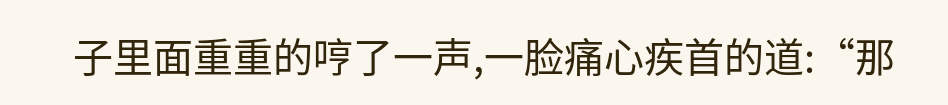子里面重重的哼了一声,一脸痛心疾首的道:“那